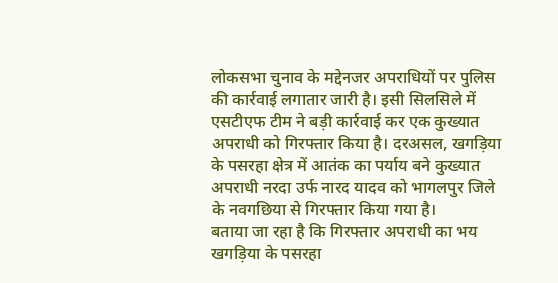लोकसभा चुनाव के मद्देनजर अपराधियों पर पुलिस की कार्रवाई लगातार जारी है। इसी सिलसिले में एसटीएफ टीम ने बड़ी कार्रवाई कर एक कुख्यात अपराधी को गिरफ्तार किया है। दरअसल, खगड़िया के पसरहा क्षेत्र में आतंक का पर्याय बने कुख्यात अपराधी नरदा उर्फ नारद यादव को भागलपुर जिले के नवगछिया से गिरफ्तार किया गया है।
बताया जा रहा है कि गिरफ्तार अपराधी का भय खगड़िया के पसरहा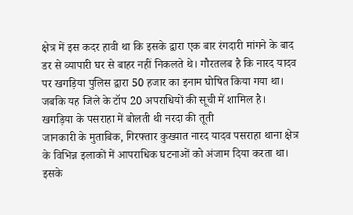क्षेत्र में इस कदर हावी था कि इसके द्वारा एक बार रंगदारी मांगने के बाद डर से व्यापारी घर से बाहर नहीं निकलते थे। गौरतलब है कि नारद यादव पर खगड़िया पुलिस द्वारा 50 हजार का इनाम घोषित किया गया था। जबकि यह जिले के टॉप 20 अपराधियों की सूची में शामिल है।
खगड़िया के पसराहा में बोलती थी नरदा की तूती
जानकारी के मुताबिक, गिरफ्तार कुख्यात नारद यादव पसराहा थाना क्षेत्र के विभिन्न इलाकों में आपराधिक घटनाओं को अंजाम दिया करता था। इसके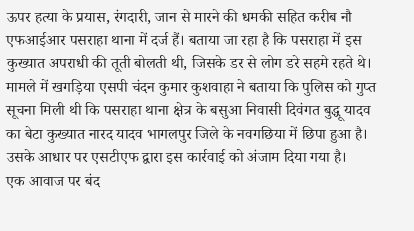ऊपर हत्या के प्रयास, रंगदारी, जान से मारने की धमकी सहित करीब नौ एफआईआर पसराहा थाना में दर्ज हैं। बताया जा रहा है कि पसराहा में इस कुख्यात अपराधी की तूती बोलती थी, जिसके डर से लोग डरे सहमे रहते थे।
मामले में खगड़िया एसपी चंदन कुमार कुशवाहा ने बताया कि पुलिस को गुप्त सूचना मिली थी कि पसराहा थाना क्षेत्र के बसुआ निवासी दिवंगत बुद्धू यादव का बेटा कुख्यात नारद यादव भागलपुर जिले के नवगछिया में छिपा हुआ है। उसके आधार पर एसटीएफ द्वारा इस कार्रवाई को अंजाम दिया गया है।
एक आवाज पर बंद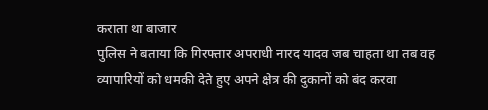कराता था बाजार
पुलिस ने बताया कि गिरफ्तार अपराधी नारद यादव जब चाहता था तब वह व्यापारियों को धमकी देते हुए अपने क्षेत्र की दुकानों को बंद करवा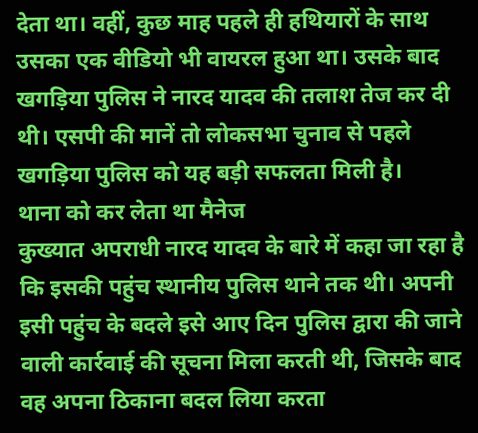देता था। वहीं, कुछ माह पहले ही हथियारों के साथ उसका एक वीडियो भी वायरल हुआ था। उसके बाद खगड़िया पुलिस ने नारद यादव की तलाश तेज कर दी थी। एसपी की मानें तो लोकसभा चुनाव से पहले खगड़िया पुलिस को यह बड़ी सफलता मिली है।
थाना को कर लेता था मैनेज
कुख्यात अपराधी नारद यादव के बारे में कहा जा रहा है कि इसकी पहुंच स्थानीय पुलिस थाने तक थी। अपनी इसी पहुंच के बदले इसे आए दिन पुलिस द्वारा की जाने वाली कार्रवाई की सूचना मिला करती थी, जिसके बाद वह अपना ठिकाना बदल लिया करता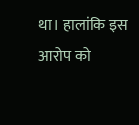था। हालांकि इस आरोप को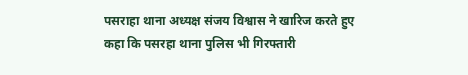पसराहा थाना अध्यक्ष संजय विश्वास ने खारिज करते हुए कहा कि पसरहा थाना पुलिस भी गिरफ्तारी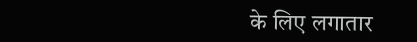के लिए लगातार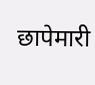छापेमारी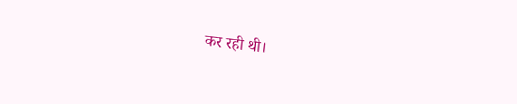कर रही थी।